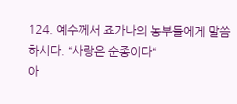124. 예수께서 죠가나의 농부들에게 말씀하시다. “사랑은 순종이다“
아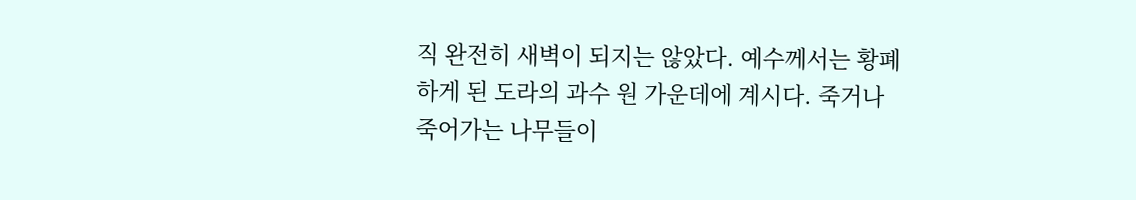직 완전히 새벽이 되지는 않았다. 예수께서는 황폐하게 된 도라의 과수 원 가운데에 계시다. 죽거나 죽어가는 나무들이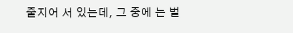줄지어 서 있는데, 그 중에 는 벌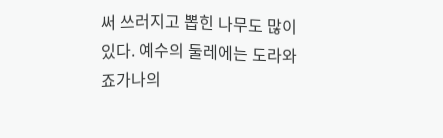써 쓰러지고 뽑힌 나무도 많이 있다. 예수의 둘레에는 도라와 죠가나의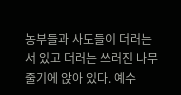농부들과 사도들이 더러는 서 있고 더러는 쓰러진 나무줄기에 앉아 있다. 예수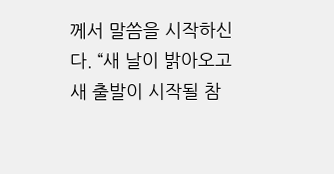께서 말씀을 시작하신다. “새 날이 밝아오고 새 출발이 시작될 참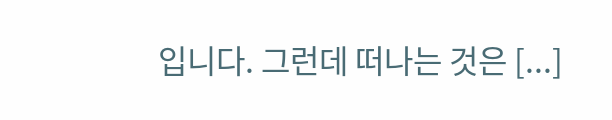입니다. 그런데 떠나는 것은 [...]